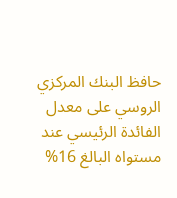حافظ البنك المركزي الروسي على معدل الفائدة الرئيسي عند مستواه البالغ 16%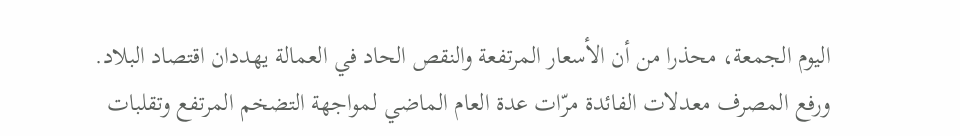اليوم الجمعة، محذرا من أن الأسعار المرتفعة والنقص الحاد في العمالة يهددان اقتصاد البلاد.
ورفع المصرف معدلات الفائدة مرّات عدة العام الماضي لمواجهة التضخم المرتفع وتقلبات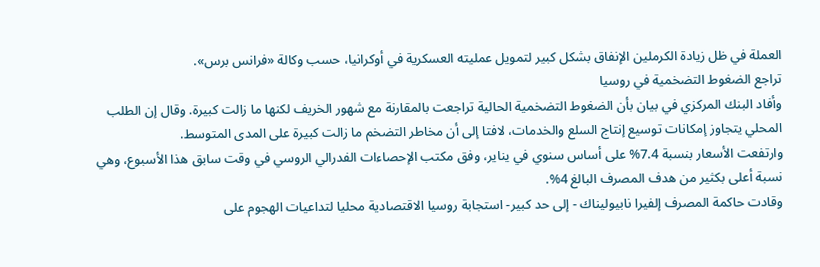العملة في ظل زيادة الكرملين الإنفاق بشكل كبير لتمويل عمليته العسكرية في أوكرانيا، حسب وكالة «فرانس برس».
تراجع الضغوط التضخمية في روسيا
وأفاد البنك المركزي في بيان بأن الضغوط التضخمية الحالية تراجعت بالمقارنة مع شهور الخريف لكنها ما زالت كبيرة. وقال إن الطلب المحلي يتجاوز إمكانات توسيع إنتاج السلع والخدمات، لافتا إلى أن مخاطر التضخم ما زالت كبيرة على المدى المتوسط.
وارتفعت الأسعار بنسبة 7.4% على أساس سنوي في يناير، وفق مكتب الإحصاءات الفدرالي الروسي في وقت سابق هذا الأسبوع، وهي نسبة أعلى بكثير من هدف المصرف البالغ 4%.
وقادت حاكمة المصرف إلفيرا نابيوليناك - إلى حد كبير- استجابة روسيا الاقتصادية محليا لتداعيات الهجوم على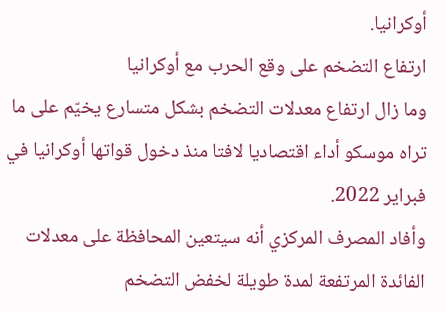أوكرانيا.
ارتفاع التضخم على وقع الحرب مع أوكرانيا
وما زال ارتفاع معدلات التضخم بشكل متسارع يخيّم على ما تراه موسكو أداء اقتصاديا لافتا منذ دخول قواتها أوكرانيا في فبراير 2022.
وأفاد المصرف المركزي أنه سيتعين المحافظة على معدلات الفائدة المرتفعة لمدة طويلة لخفض التضخم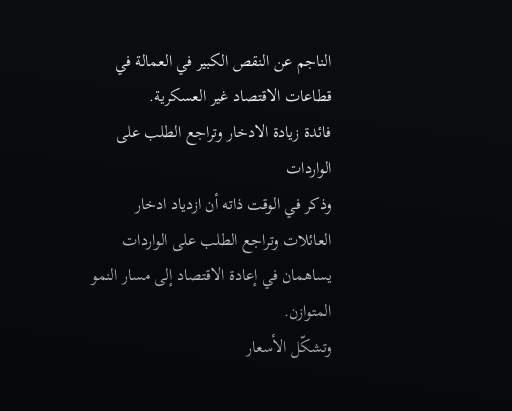الناجم عن النقص الكبير في العمالة في قطاعات الاقتصاد غير العسكرية.
فائدة زيادة الادخار وتراجع الطلب على الواردات
وذكر في الوقت ذاته أن ازدياد ادخار العائلات وتراجع الطلب على الواردات يساهمان في إعادة الاقتصاد إلى مسار النمو المتوازن.
وتشكّل الأسعار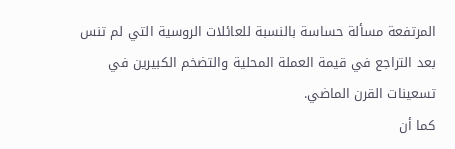المرتفعة مسألة حساسة بالنسبة للعائلات الروسية التي لم تنس بعد التراجع في قيمة العملة المحلية والتضخم الكبيرين في تسعينات القرن الماضي.
كما أن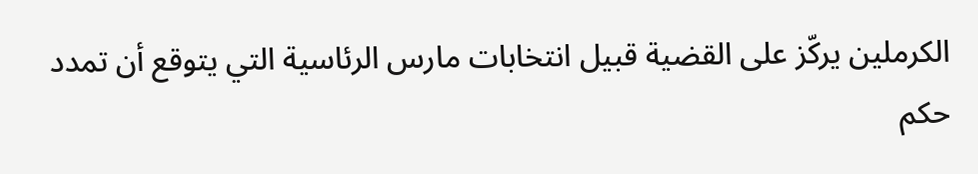الكرملين يركّز على القضية قبيل انتخابات مارس الرئاسية التي يتوقع أن تمدد حكم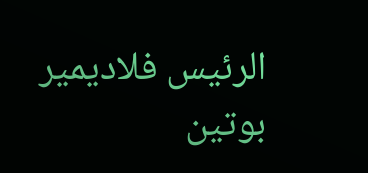الرئيس فلاديمير بوتين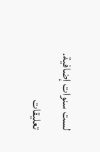لست سنوات إضافية.
تعليقات